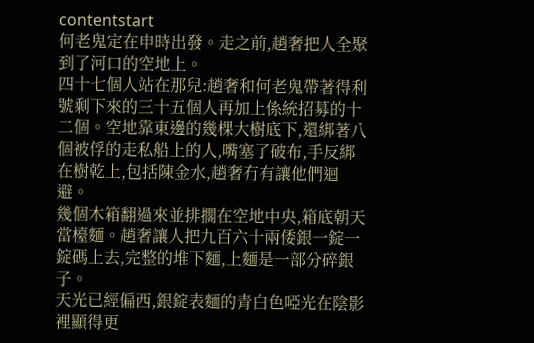contentstart
何老鬼定在申時出發。走之前,趙奢把人全聚到了河口的空地上。
四十七個人站在那兒:趙奢和何老鬼帶著得利號剩下來的三十五個人再加上係統招募的十二個。空地靠東邊的幾棵大樹底下,還綁著八個被俘的走私船上的人,嘴塞了破布,手反綁在樹乾上,包括陳金水,趙奢冇有讓他們迴避。
幾個木箱翻過來並排擱在空地中央,箱底朝天當檯麵。趙奢讓人把九百六十兩倭銀一錠一錠碼上去,完整的堆下麵,上麵是一部分碎銀子。
天光已經偏西,銀錠表麵的青白色啞光在陰影裡顯得更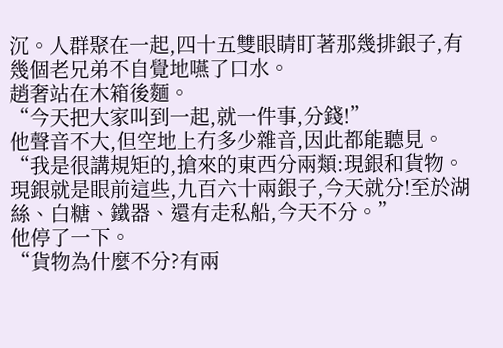沉。人群聚在一起,四十五雙眼睛盯著那幾排銀子,有幾個老兄弟不自覺地嚥了口水。
趙奢站在木箱後麵。
“今天把大家叫到一起,就一件事,分錢!”
他聲音不大,但空地上冇多少雜音,因此都能聽見。
“我是很講規矩的,搶來的東西分兩類:現銀和貨物。現銀就是眼前這些,九百六十兩銀子,今天就分!至於湖絲、白糖、鐵器、還有走私船,今天不分。”
他停了一下。
“貨物為什麼不分?有兩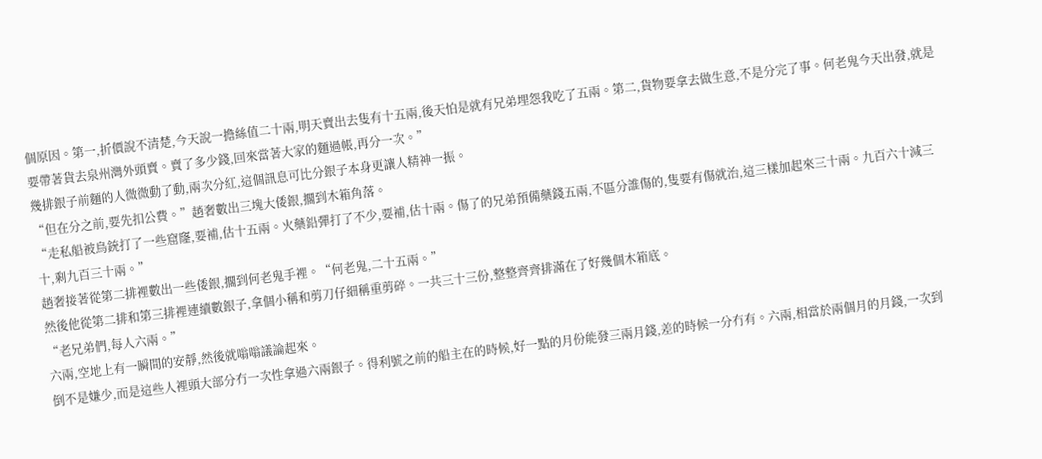個原因。第一,折價說不清楚,今天說一擔絲值二十兩,明天賣出去隻有十五兩,後天怕是就有兄弟埋怨我吃了五兩。第二,貨物要拿去做生意,不是分完了事。何老鬼今天出發,就是要帶著貨去泉州灣外頭賣。賣了多少錢,回來當著大家的麵過帳,再分一次。”
幾排銀子前麵的人微微動了動,兩次分紅,這個訊息可比分銀子本身更讓人精神一振。
“但在分之前,要先扣公費。”趙奢數出三塊大倭銀,擱到木箱角落。
“走私船被鳥銃打了一些窟窿,要補,估十五兩。火藥鉛彈打了不少,要補,估十兩。傷了的兄弟預備藥錢五兩,不區分誰傷的,隻要有傷就治,這三樣加起來三十兩。九百六十減三十,剩九百三十兩。”
趙奢接著從第二排裡數出一些倭銀,擱到何老鬼手裡。“何老鬼,二十五兩。”
然後他從第二排和第三排裡連續數銀子,拿個小稱和剪刀仔細稱重剪碎。一共三十三份,整整齊齊排滿在了好幾個木箱底。
“老兄弟們,每人六兩。”
六兩,空地上有一瞬間的安靜,然後就嗡嗡議論起來。
倒不是嫌少,而是這些人裡頭大部分冇一次性拿過六兩銀子。得利號之前的船主在的時候,好一點的月份能發三兩月錢,差的時候一分冇有。六兩,相當於兩個月的月錢,一次到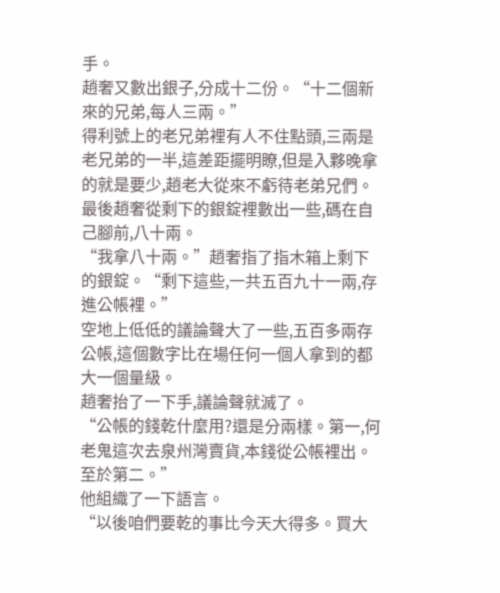手。
趙奢又數出銀子,分成十二份。“十二個新來的兄弟,每人三兩。”
得利號上的老兄弟裡有人不住點頭,三兩是老兄弟的一半,這差距擺明瞭,但是入夥晚拿的就是要少,趙老大從來不虧待老弟兄們。
最後趙奢從剩下的銀錠裡數出一些,碼在自己腳前,八十兩。
“我拿八十兩。”趙奢指了指木箱上剩下的銀錠。“剩下這些,一共五百九十一兩,存進公帳裡。”
空地上低低的議論聲大了一些,五百多兩存公帳,這個數字比在場任何一個人拿到的都大一個量級。
趙奢抬了一下手,議論聲就滅了。
“公帳的錢乾什麼用?還是分兩樣。第一,何老鬼這次去泉州灣賣貨,本錢從公帳裡出。至於第二。”
他組織了一下語言。
“以後咱們要乾的事比今天大得多。買大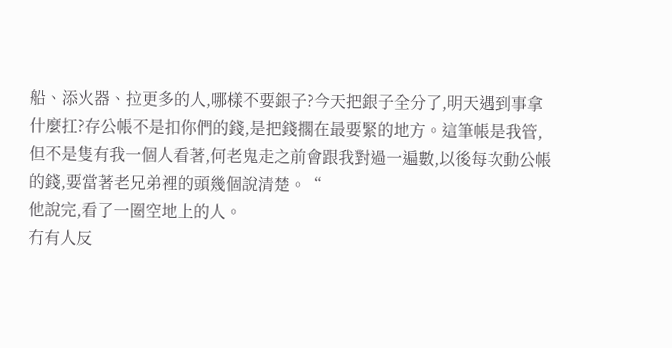船、添火器、拉更多的人,哪樣不要銀子?今天把銀子全分了,明天遇到事拿什麼扛?存公帳不是扣你們的錢,是把錢擱在最要緊的地方。這筆帳是我管,但不是隻有我一個人看著,何老鬼走之前會跟我對過一遍數,以後每次動公帳的錢,要當著老兄弟裡的頭幾個說清楚。“
他說完,看了一圈空地上的人。
冇有人反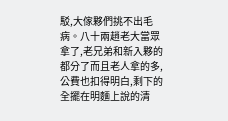駁,大傢夥們挑不出毛病。八十兩趙老大當眾拿了,老兄弟和新入夥的都分了而且老人拿的多,公費也扣得明白,剩下的全擺在明麵上說的清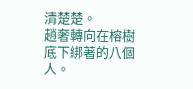清楚楚。
趙奢轉向在榕樹底下綁著的八個人。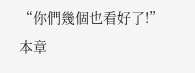“你們幾個也看好了!”
本章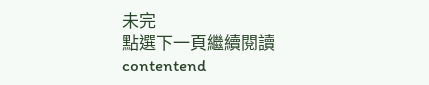未完
點選下一頁繼續閱讀contentend